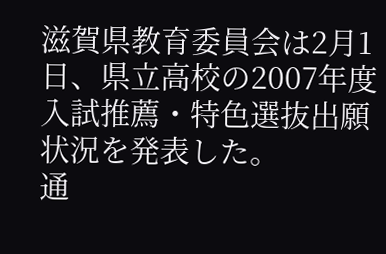滋賀県教育委員会は2月1日、県立高校の2007年度入試推薦・特色選抜出願状況を発表した。
通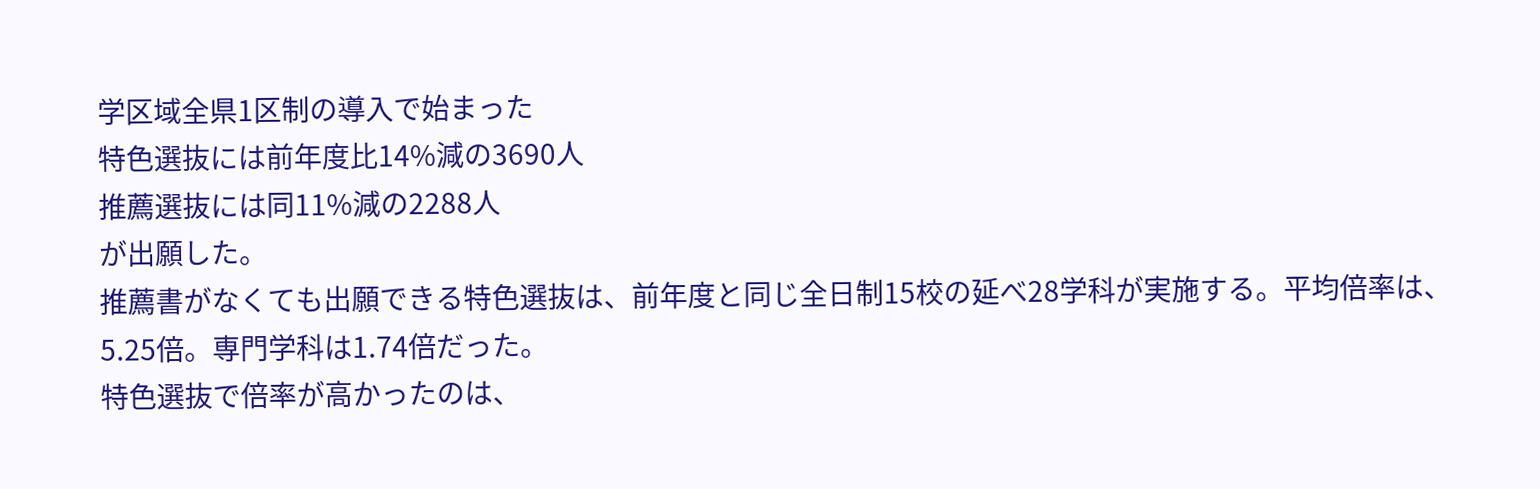学区域全県1区制の導入で始まった
特色選抜には前年度比14%減の3690人
推薦選抜には同11%減の2288人
が出願した。
推薦書がなくても出願できる特色選抜は、前年度と同じ全日制15校の延べ28学科が実施する。平均倍率は、5.25倍。専門学科は1.74倍だった。
特色選抜で倍率が高かったのは、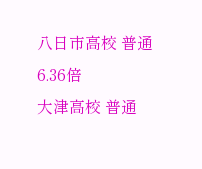八日市高校 普通 6.36倍
大津高校 普通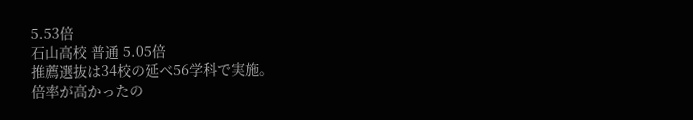5.53倍
石山高校 普通 5.05倍
推薦選抜は34校の延べ56学科で実施。
倍率が高かったの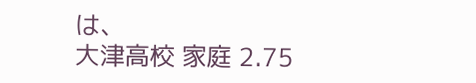は、
大津高校 家庭 2.75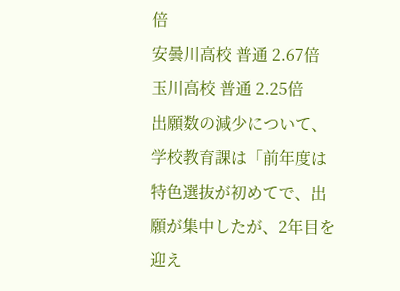倍
安曇川高校 普通 2.67倍
玉川高校 普通 2.25倍
出願数の減少について、学校教育課は「前年度は特色選抜が初めてで、出願が集中したが、2年目を迎え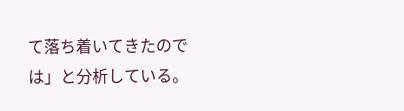て落ち着いてきたのでは」と分析している。